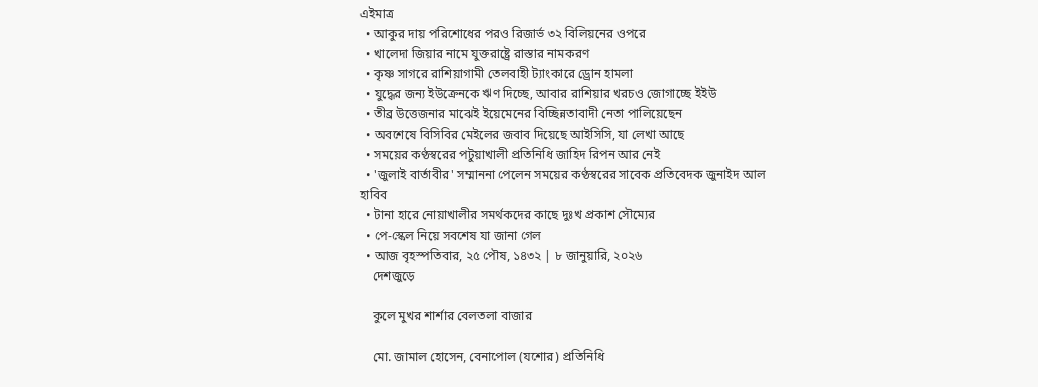এইমাত্র
  • আকুর দায় পরিশোধের পরও রিজার্ভ ৩২ বিলিয়নের ওপরে
  • খালেদা জিয়ার নামে যুক্তরাষ্ট্রে রাস্তার নামকরণ
  • কৃষ্ণ সাগরে রাশিয়াগামী তেলবাহী ট্যাংকারে ড্রোন হামলা
  • যুদ্ধের জন্য ইউক্রেনকে ঋণ দিচ্ছে, আবার রাশিয়ার খরচও জোগাচ্ছে ইইউ
  • তীব্র উত্তেজনার মাঝেই ইয়েমেনের বিচ্ছিন্নতাবাদী নেতা পালিয়েছেন
  • অবশেষে বিসিবির মেইলের জবাব দিয়েছে আইসিসি, যা লেখা আছে
  • সময়ের কণ্ঠস্বরের পটুয়াখালী প্রতিনিধি জাহিদ রিপন আর নেই
  • 'জুলাই বার্তাবীর' সম্মাননা পেলেন সময়ের কণ্ঠস্বরের সাবেক প্রতিবেদক জুনাইদ আল হাবিব
  • টানা হারে নোয়াখালীর সমর্থকদের কাছে দুঃখ প্রকাশ সৌম্যের
  • পে-স্কেল নিয়ে সবশেষ যা জানা গেল
  • আজ বৃহস্পতিবার, ২৫ পৌষ, ১৪৩২ | ৮ জানুয়ারি, ২০২৬
    দেশজুড়ে

    কুলে মুখর শার্শার বেলতলা বাজার

    মো. জামাল হোসেন, বেনাপোল (যশোর) প্রতিনিধি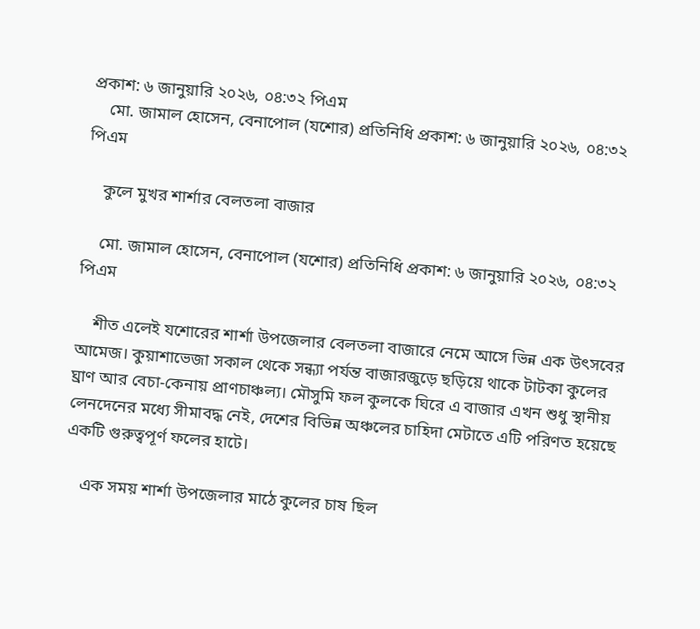প্রকাশ: ৬ জানুয়ারি ২০২৬, ০৪:৩২ পিএম
    মো. জামাল হোসেন, বেনাপোল (যশোর) প্রতিনিধি প্রকাশ: ৬ জানুয়ারি ২০২৬, ০৪:৩২ পিএম

    কুলে মুখর শার্শার বেলতলা বাজার

    মো. জামাল হোসেন, বেনাপোল (যশোর) প্রতিনিধি প্রকাশ: ৬ জানুয়ারি ২০২৬, ০৪:৩২ পিএম

    শীত এলেই যশোরের শার্শা উপজেলার বেলতলা বাজারে নেমে আসে ভিন্ন এক উৎসবের আমেজ। কুয়াশাভেজা সকাল থেকে সন্ধ্যা পর্যন্ত বাজারজুড়ে ছড়িয়ে থাকে টাটকা কুলের ঘ্রাণ আর বেচা-কেনায় প্রাণচাঞ্চল্য। মৌসুমি ফল কুলকে ঘিরে এ বাজার এখন শুধু স্থানীয় লেনদেনের মধ্যে সীমাবদ্ধ নেই, দেশের বিভিন্ন অঞ্চলের চাহিদা মেটাতে এটি পরিণত হয়েছে একটি গুরুত্বপূর্ণ ফলের হাটে।

    এক সময় শার্শা উপজেলার মাঠে কুলের চাষ ছিল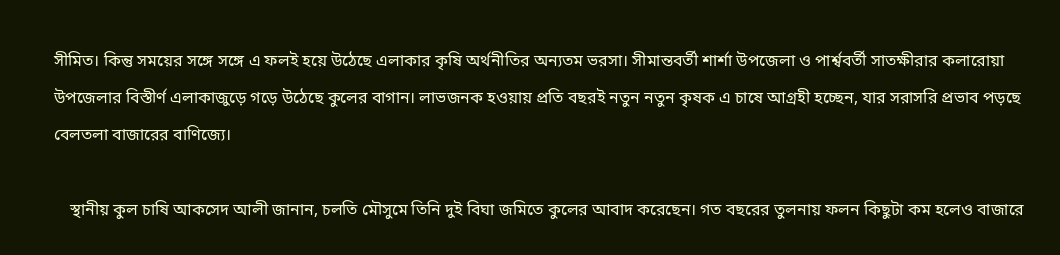সীমিত। কিন্তু সময়ের সঙ্গে সঙ্গে এ ফলই হয়ে উঠেছে এলাকার কৃষি অর্থনীতির অন্যতম ভরসা। সীমান্তবর্তী শার্শা উপজেলা ও পার্শ্ববর্তী সাতক্ষীরার কলারোয়া উপজেলার বিস্তীর্ণ এলাকাজুড়ে গড়ে উঠেছে কুলের বাগান। লাভজনক হওয়ায় প্রতি বছরই নতুন নতুন কৃষক এ চাষে আগ্রহী হচ্ছেন, যার সরাসরি প্রভাব পড়ছে বেলতলা বাজারের বাণিজ্যে।

    স্থানীয় কুল চাষি আকসেদ আলী জানান, চলতি মৌসুমে তিনি দুই বিঘা জমিতে কুলের আবাদ করেছেন। গত বছরের তুলনায় ফলন কিছুটা কম হলেও বাজারে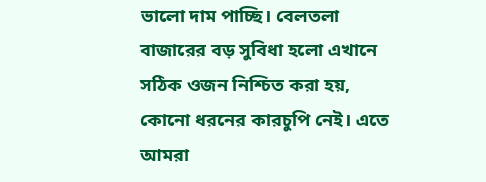ভালো দাম পাচ্ছি। বেলতলা বাজারের বড় সুবিধা হলো এখানে সঠিক ওজন নিশ্চিত করা হয়, কোনো ধরনের কারচুপি নেই। এতে আমরা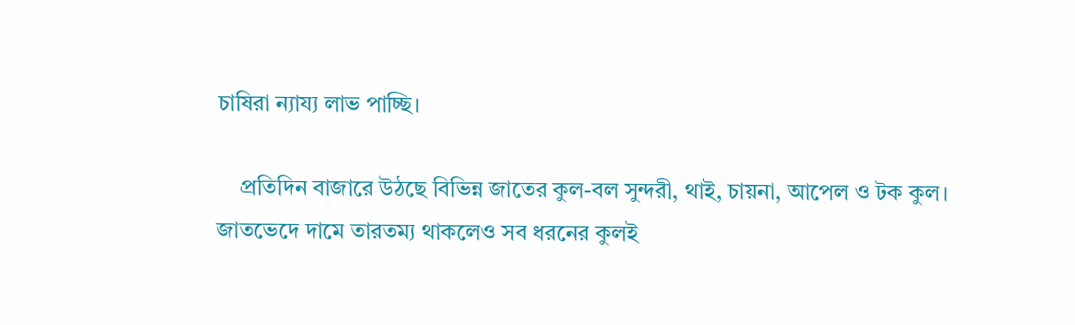চাষিরা ন্যায্য লাভ পাচ্ছি।

    প্রতিদিন বাজারে উঠছে বিভিন্ন জাতের কুল-বল সুন্দরী, থাই, চায়না, আপেল ও টক কুল। জাতভেদে দামে তারতম্য থাকলেও সব ধরনের কুলই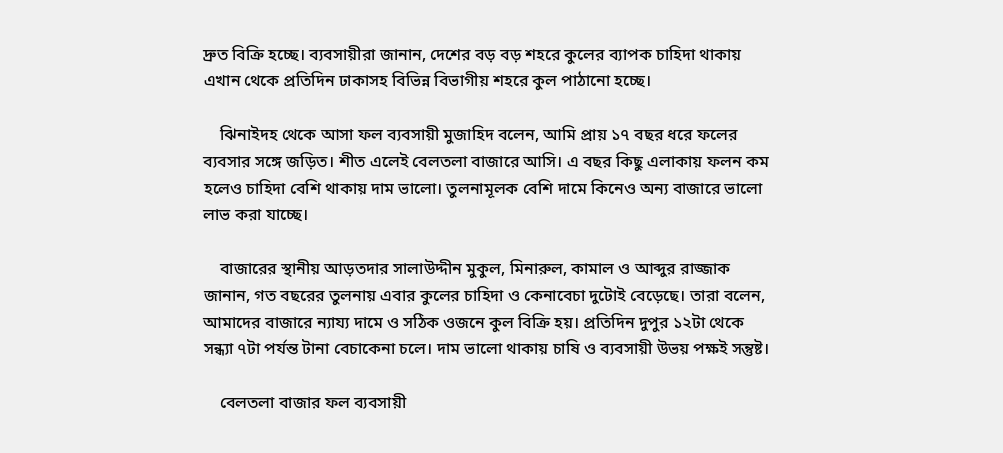দ্রুত বিক্রি হচ্ছে। ব্যবসায়ীরা জানান, দেশের বড় বড় শহরে কুলের ব্যাপক চাহিদা থাকায় এখান থেকে প্রতিদিন ঢাকাসহ বিভিন্ন বিভাগীয় শহরে কুল পাঠানো হচ্ছে।

    ঝিনাইদহ থেকে আসা ফল ব্যবসায়ী মুজাহিদ বলেন, আমি প্রায় ১৭ বছর ধরে ফলের ব্যবসার সঙ্গে জড়িত। শীত এলেই বেলতলা বাজারে আসি। এ বছর কিছু এলাকায় ফলন কম হলেও চাহিদা বেশি থাকায় দাম ভালো। তুলনামূলক বেশি দামে কিনেও অন্য বাজারে ভালো লাভ করা যাচ্ছে।

    বাজারের স্থানীয় আড়তদার সালাউদ্দীন মুকুল, মিনারুল, কামাল ও আব্দুর রাজ্জাক জানান, গত বছরের তুলনায় এবার কুলের চাহিদা ও কেনাবেচা দুটোই বেড়েছে। তারা বলেন, আমাদের বাজারে ন্যায্য দামে ও সঠিক ওজনে কুল বিক্রি হয়। প্রতিদিন দুপুর ১২টা থেকে সন্ধ্যা ৭টা পর্যন্ত টানা বেচাকেনা চলে। দাম ভালো থাকায় চাষি ও ব্যবসায়ী উভয় পক্ষই সন্তুষ্ট।

    বেলতলা বাজার ফল ব্যবসায়ী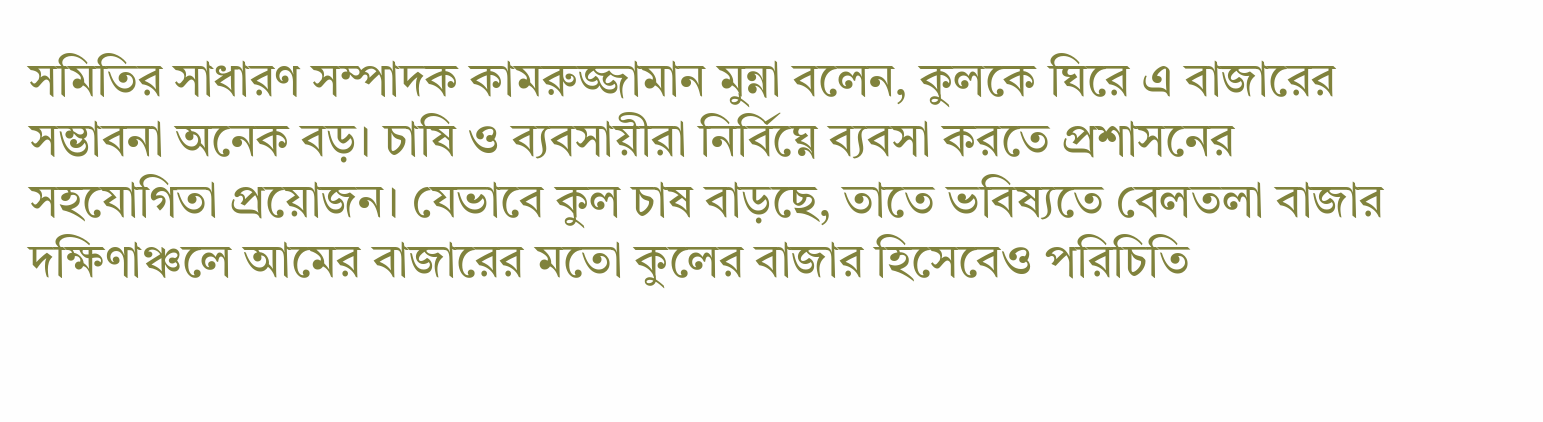সমিতির সাধারণ সম্পাদক কামরুজ্জামান মুন্না বলেন, কুলকে ঘিরে এ বাজারের সম্ভাবনা অনেক বড়। চাষি ও ব্যবসায়ীরা নির্বিঘ্নে ব্যবসা করতে প্রশাসনের সহযোগিতা প্রয়োজন। যেভাবে কুল চাষ বাড়ছে, তাতে ভবিষ্যতে বেলতলা বাজার দক্ষিণাঞ্চলে আমের বাজারের মতো কুলের বাজার হিসেবেও পরিচিতি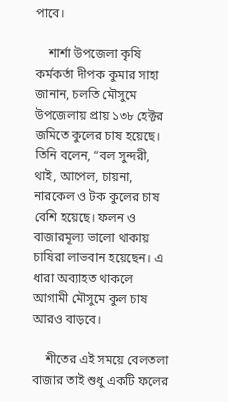পাবে।

    শার্শা উপজেলা কৃষি কর্মকর্তা দীপক কুমার সাহা জানান, চলতি মৌসুমে উপজেলায় প্রায় ১৩৮ হেক্টর জমিতে কুলের চাষ হয়েছে। তিনি বলেন, “বল সুন্দরী, থাই, আপেল, চায়না, নারকেল ও টক কুলের চাষ বেশি হয়েছে। ফলন ও বাজারমূল্য ভালো থাকায় চাষিরা লাভবান হয়েছেন। এ ধারা অব্যাহত থাকলে আগামী মৌসুমে কুল চাষ আরও বাড়বে।

    শীতের এই সময়ে বেলতলা বাজার তাই শুধু একটি ফলের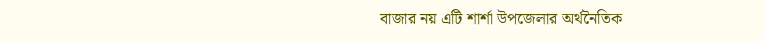বাজার নয় এটি শার্শা উপজেলার অর্থনৈতিক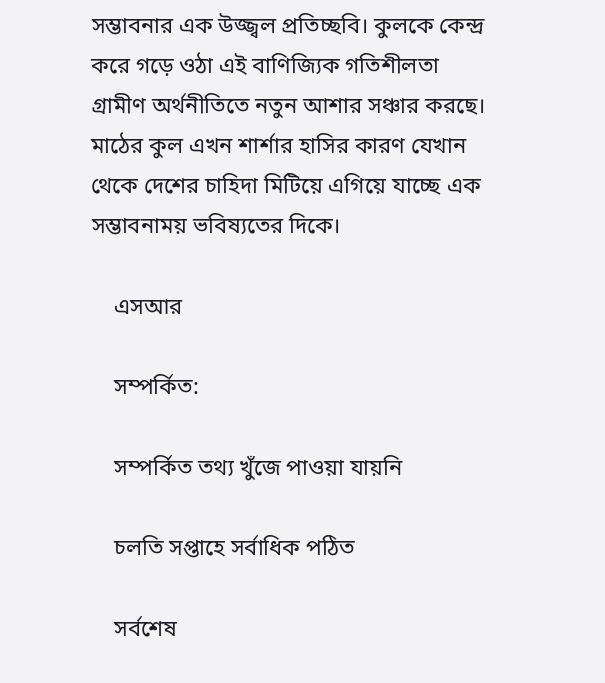সম্ভাবনার এক উজ্জ্বল প্রতিচ্ছবি। কুলকে কেন্দ্র করে গড়ে ওঠা এই বাণিজ্যিক গতিশীলতা গ্রামীণ অর্থনীতিতে নতুন আশার সঞ্চার করছে। মাঠের কুল এখন শার্শার হাসির কারণ যেখান থেকে দেশের চাহিদা মিটিয়ে এগিয়ে যাচ্ছে এক সম্ভাবনাময় ভবিষ্যতের দিকে।

    এসআর

    সম্পর্কিত:

    সম্পর্কিত তথ্য খুঁজে পাওয়া যায়নি

    চলতি সপ্তাহে সর্বাধিক পঠিত

    সর্বশেষ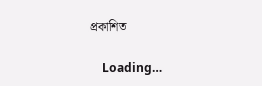প্রকাশিত

    Loading…